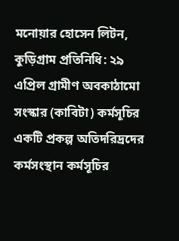মনোয়ার হোসেন লিটন, কুড়িগ্রাম প্রতিনিধি: ২৯ এপ্রিল গ্রামীণ অবকাঠামো সংস্কার (কাবিটা) কর্মসূচির একটি প্রকল্প অতিদরিদ্রদের কর্মসংস্থান কর্মসূচির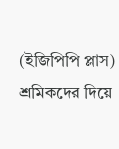(ইজিপিপি প্লাস) শ্রমিকদের দিয়ে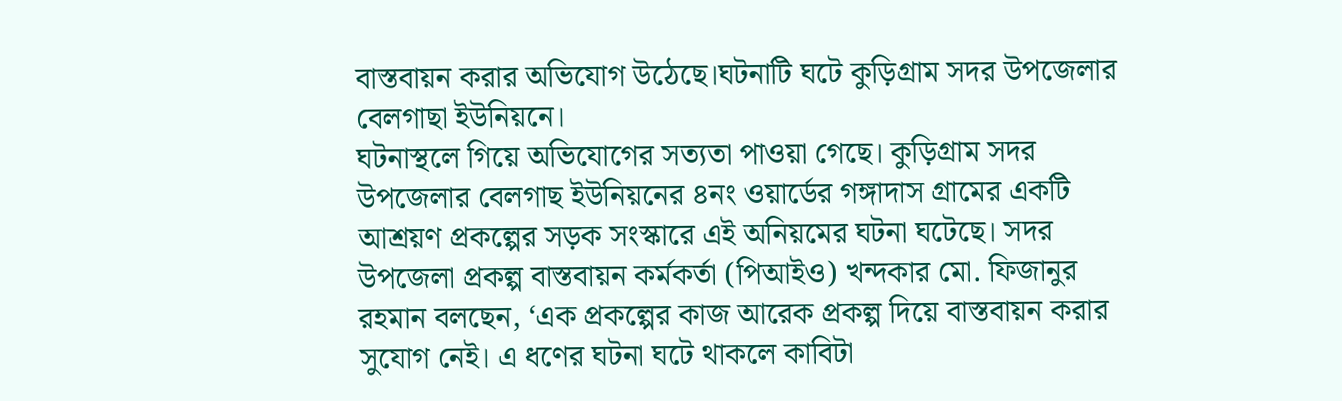বাস্তবায়ন করার অভিযোগ উঠেছে।ঘটনাটি ঘটে কুড়িগ্রাম সদর উপজেলার বেলগাছা ইউনিয়নে।
ঘটনাস্থলে গিয়ে অভিযোগের সত্যতা পাওয়া গেছে। কুড়িগ্রাম সদর উপজেলার বেলগাছ ইউনিয়নের ৪নং ওয়ার্ডের গঙ্গাদাস গ্রামের একটি আশ্রয়ণ প্রকল্পের সড়ক সংস্কারে এই অনিয়মের ঘটনা ঘটেছে। সদর উপজেলা প্রকল্প বাস্তবায়ন কর্মকর্তা (পিআইও) খন্দকার মো. ফিজানুর রহমান বলছেন, ‘এক প্রকল্পের কাজ আরেক প্রকল্প দিয়ে বাস্তবায়ন করার সুযোগ নেই। এ ধণের ঘটনা ঘটে থাকলে কাবিটা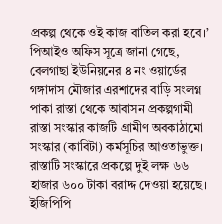প্রকল্প থেকে ওই কাজ বাতিল করা হবে।’ পিআইও অফিস সূত্রে জানা গেছে, বেলগাছা ইউনিয়নের ৪ নং ওয়ার্ডের গঙ্গাদাস মৌজার এরশাদের বাড়ি সংলগ্ন পাকা রাস্তা থেকে আবাসন প্রকল্পগামী রাস্তা সংস্কার কাজটি গ্রামীণ অবকাঠামো সংস্কার (কাবিটা) কর্মসূচির আওতাভুক্ত।
রাস্তাটি সংস্কারে প্রকল্পে দুই লক্ষ ৬৬ হাজার ৬০০ টাকা বরাদ্দ দেওয়া হয়েছে। ইজিপিপি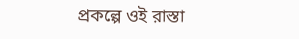প্রকল্পে ওই রাস্তা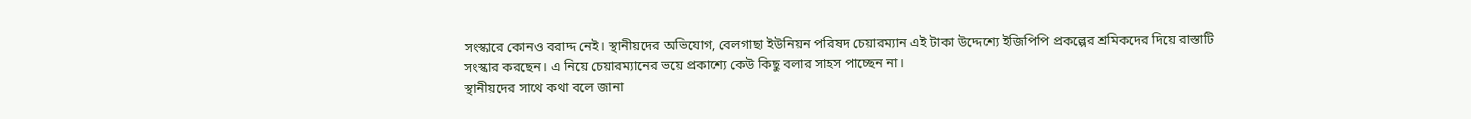সংস্কারে কোনও বরাদ্দ নেই। স্থানীয়দের অভিযোগ, বেলগাছা ইউনিয়ন পরিষদ চেয়ারম্যান এই টাকা উদ্দেশ্যে ইজিপিপি প্রকল্পের শ্রমিকদের দিয়ে রাস্তাটি সংস্কার করছেন। এ নিয়ে চেয়ারম্যানের ভয়ে প্রকাশ্যে কেউ কিছু বলার সাহস পাচ্ছেন না।
স্থানীয়দের সাথে কথা বলে জানা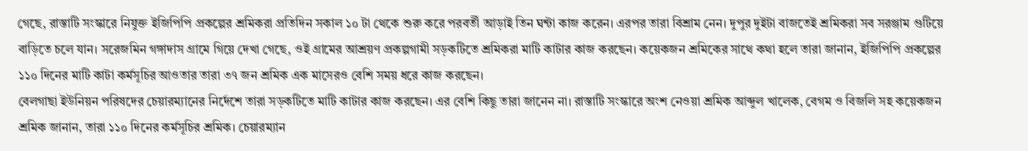গেছে, রাস্তাটি সংস্কারে নিযুক্ত ইজিপিপি প্রকল্পের শ্রমিকরা প্রতিদিন সকাল ১০ টা থেকে শুরু করে পরবর্তী আড়াই তিন ঘন্টা কাজ করেন। এরপর তারা বিশ্রাম নেন। দুপুর দুইটা বাজতেই শ্রমিকরা সব সরঞ্জাম গুটিয়ে বাড়িতে চলে যান। সরেজমিন গঙ্গাদাস গ্রামে গিয়ে দেখা গেছে, ওই গ্রামের আশ্রয়ণ প্রকল্পগামী সড়কটিতে শ্রমিকরা মাটি কাটার কাজ করছেন। কয়েকজন শ্রমিকের সাথে কথা হলে তারা জানান, ইজিপিপি প্রকল্পের ১১০ দিনের মাটি কাটা কর্মসূচির আওতার তারা ৩৭ জন শ্রমিক এক মাসেরও বেশি সময় ধরে কাজ করছেন।
বেলগাছা ইউনিয়ন পরিষদের চেয়ারম্যানের নির্দেশে তারা সড়কটিতে মাটি কাটার কাজ করছেন। এর বেশি কিছু তারা জানেন না। রাস্তাটি সংস্কারে অংশ নেওয়া শ্রমিক আব্দুল খালেক, বেগম ও বিজলি সহ কয়েকজন শ্রমিক জানান, তারা ১১০ দিনের কর্মসূচির শ্রমিক। চেয়ারম্যান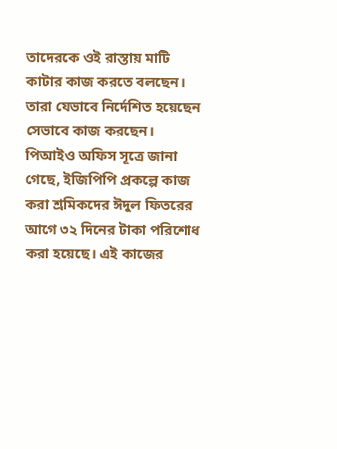তাদেরকে ওই রাস্তায় মাটি কাটার কাজ করতে বলছেন। তারা যেভাবে নির্দেশিত হয়েছেন সেভাবে কাজ করছেন। পিআইও অফিস সূত্রে জানা গেছে, ইজিপিপি প্রকল্পে কাজ করা শ্রমিকদের ঈদুল ফিতরের আগে ৩২ দিনের টাকা পরিশোধ করা হয়েছে। এই কাজের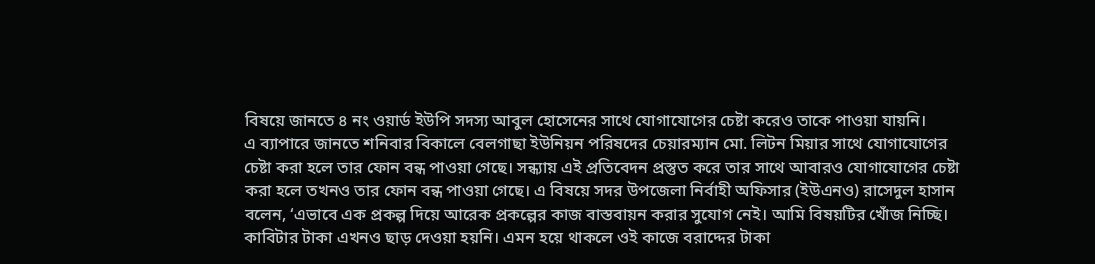বিষয়ে জানতে ৪ নং ওয়ার্ড ইউপি সদস্য আবুল হোসেনের সাথে যোগাযোগের চেষ্টা করেও তাকে পাওয়া যায়নি।
এ ব্যাপারে জানতে শনিবার বিকালে বেলগাছা ইউনিয়ন পরিষদের চেয়ারম্যান মো. লিটন মিয়ার সাথে যোগাযোগের চেষ্টা করা হলে তার ফোন বন্ধ পাওয়া গেছে। সন্ধ্যায় এই প্রতিবেদন প্রস্তুত করে তার সাথে আবারও যোগাযোগের চেষ্টা করা হলে তখনও তার ফোন বন্ধ পাওয়া গেছে। এ বিষয়ে সদর উপজেলা নির্বাহী অফিসার (ইউএনও) রাসেদুল হাসান বলেন, ‘এভাবে এক প্রকল্প দিয়ে আরেক প্রকল্পের কাজ বাস্তবায়ন করার সুযোগ নেই। আমি বিষয়টির খোঁজ নিচ্ছি। কাবিটার টাকা এখনও ছাড় দেওয়া হয়নি। এমন হয়ে থাকলে ওই কাজে বরাদ্দের টাকা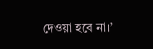দেওয়া হবে না।’